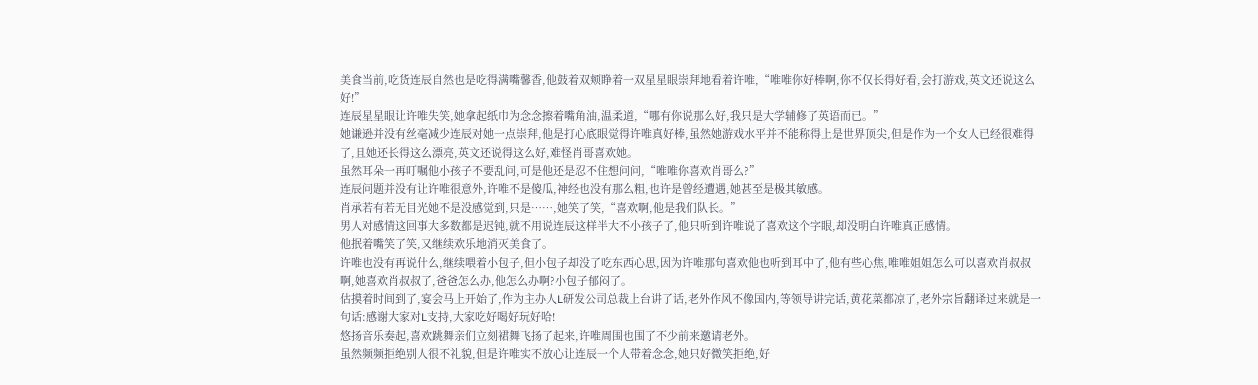美食当前,吃货连辰自然也是吃得满嘴馨香,他鼓着双颊睁着一双星星眼崇拜地看着许唯,“唯唯你好棒啊,你不仅长得好看,会打游戏,英文还说这么好!”
连辰星星眼让许唯失笑,她拿起纸巾为念念擦着嘴角油,温柔道,“哪有你说那么好,我只是大学辅修了英语而已。”
她谦逊并没有丝毫减少连辰对她一点崇拜,他是打心底眼觉得许唯真好棒,虽然她游戏水平并不能称得上是世界顶尖,但是作为一个女人已经很难得了,且她还长得这么漂亮,英文还说得这么好,难怪肖哥喜欢她。
虽然耳朵一再叮嘱他小孩子不要乱问,可是他还是忍不住想问问,“唯唯你喜欢肖哥么?”
连辰问题并没有让许唯很意外,许唯不是傻瓜,神经也没有那么粗,也许是曾经遭遇,她甚至是极其敏感。
肖承若有若无目光她不是没感觉到,只是……,她笑了笑,“喜欢啊,他是我们队长。”
男人对感情这回事大多数都是迟钝,就不用说连辰这样半大不小孩子了,他只听到许唯说了喜欢这个字眼,却没明白许唯真正感情。
他抿着嘴笑了笑,又继续欢乐地消灭美食了。
许唯也没有再说什么,继续喂着小包子,但小包子却没了吃东西心思,因为许唯那句喜欢他也听到耳中了,他有些心焦,唯唯姐姐怎么可以喜欢肖叔叔啊,她喜欢肖叔叔了,爸爸怎么办,他怎么办啊?小包子郁闷了。
估摸着时间到了,宴会马上开始了,作为主办人L研发公司总裁上台讲了话,老外作风不像国内,等领导讲完话,黄花菜都凉了,老外宗旨翻译过来就是一句话:感谢大家对L支持,大家吃好喝好玩好哈!
悠扬音乐奏起,喜欢跳舞亲们立刻裙舞飞扬了起来,许唯周围也围了不少前来邀请老外。
虽然频频拒绝别人很不礼貌,但是许唯实不放心让连辰一个人带着念念,她只好微笑拒绝,好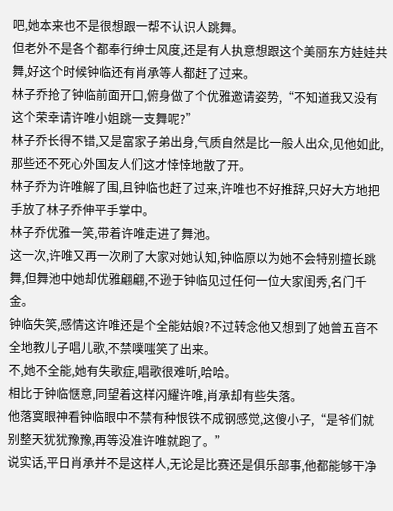吧,她本来也不是很想跟一帮不认识人跳舞。
但老外不是各个都奉行绅士风度,还是有人执意想跟这个美丽东方娃娃共舞,好这个时候钟临还有肖承等人都赶了过来。
林子乔抢了钟临前面开口,俯身做了个优雅邀请姿势,“不知道我又没有这个荣幸请许唯小姐跳一支舞呢?”
林子乔长得不错,又是富家子弟出身,气质自然是比一般人出众,见他如此,那些还不死心外国友人们这才悻悻地散了开。
林子乔为许唯解了围,且钟临也赶了过来,许唯也不好推辞,只好大方地把手放了林子乔伸平手掌中。
林子乔优雅一笑,带着许唯走进了舞池。
这一次,许唯又再一次刷了大家对她认知,钟临原以为她不会特别擅长跳舞,但舞池中她却优雅翩翩,不逊于钟临见过任何一位大家闺秀,名门千金。
钟临失笑,感情这许唯还是个全能姑娘?不过转念他又想到了她曾五音不全地教儿子唱儿歌,不禁噗嗤笑了出来。
不,她不全能,她有失歌症,唱歌很难听,哈哈。
相比于钟临惬意,同望着这样闪耀许唯,肖承却有些失落。
他落寞眼神看钟临眼中不禁有种恨铁不成钢感觉,这傻小子,“是爷们就别整天犹犹豫豫,再等没准许唯就跑了。”
说实话,平日肖承并不是这样人,无论是比赛还是俱乐部事,他都能够干净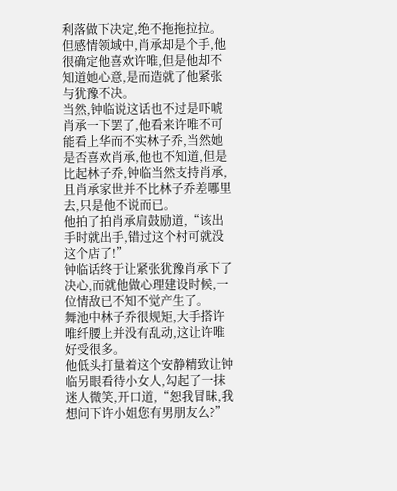利落做下决定,绝不拖拖拉拉。
但感情领域中,肖承却是个手,他很确定他喜欢许唯,但是他却不知道她心意,是而造就了他紧张与犹豫不决。
当然,钟临说这话也不过是吓唬肖承一下罢了,他看来许唯不可能看上华而不实林子乔,当然她是否喜欢肖承,他也不知道,但是比起林子乔,钟临当然支持肖承,且肖承家世并不比林子乔差哪里去,只是他不说而已。
他拍了拍肖承肩鼓励道,“该出手时就出手,错过这个村可就没这个店了!”
钟临话终于让紧张犹豫肖承下了决心,而就他做心理建设时候,一位情敌已不知不觉产生了。
舞池中林子乔很规矩,大手搭许唯纤腰上并没有乱动,这让许唯好受很多。
他低头打量着这个安静精致让钟临另眼看待小女人,勾起了一抹迷人微笑,开口道,“恕我冒昧,我想问下许小姐您有男朋友么?”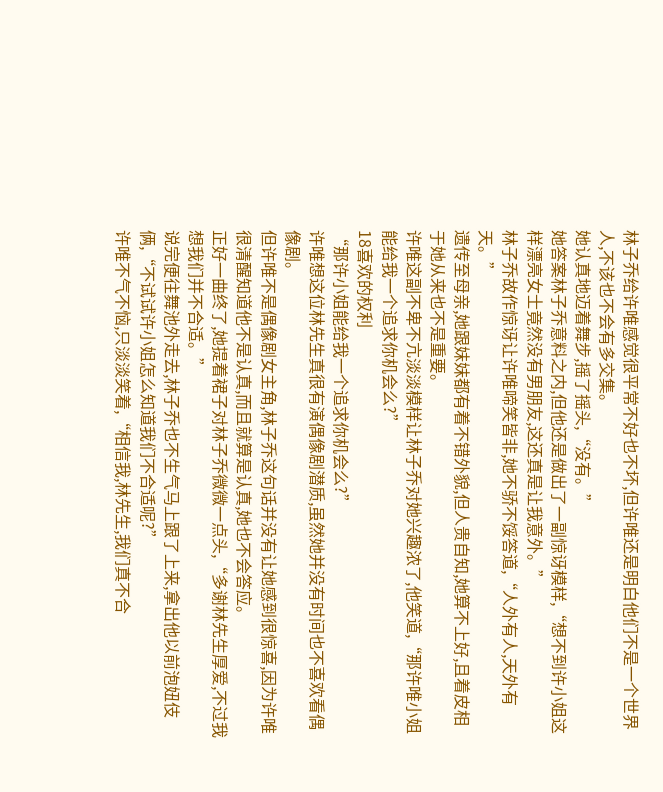林子乔给许唯感觉很平常不好也不坏,但许唯还是明白他们不是一个世界人,不该也不会有多交集。
她认真地迈着舞步,摇了摇头,“没有。”
她答案林子乔意料之内,但他还是做出了一副惊讶模样,“想不到许小姐这样漂亮女士竟然没有男朋友,这还真是让我意外。”
林子乔故作惊讶让许唯啼笑皆非,她不骄不馁答道,“人外有人,天外有天。”
遗传至母亲,她跟妹妹都有着不错外貌,但人贵自知,她算不上好,且着皮相于她从来也不是重要。
许唯这副不卑不亢淡淡模样让林子乔对她兴趣浓了,他笑道,“那许唯小姐能给我一个追求你机会么?”
18喜欢的权利
“那许小姐能给我一个追求你机会么?”
许唯想这位林先生真很有演偶像剧潜质,虽然她并没有时间也不喜欢看偶像剧。
但许唯不是偶像剧女主角,林子乔这句话并没有让她感到很惊喜,因为许唯很清醒知道他不是认真,而且就算是认真,她也不会答应。
正好一曲终了,她提着裙子对林子乔微微一点头,“多谢林先生厚爱,不过我想我们并不合适。”
说完便往舞池外走去,林子乔也不生气马上跟了上来,拿出他以前泡妞伎俩,“不试试许小姐怎么知道我们不合适呢?”
许唯不气不恼,只淡淡笑着,“相信我,林先生,我们真不合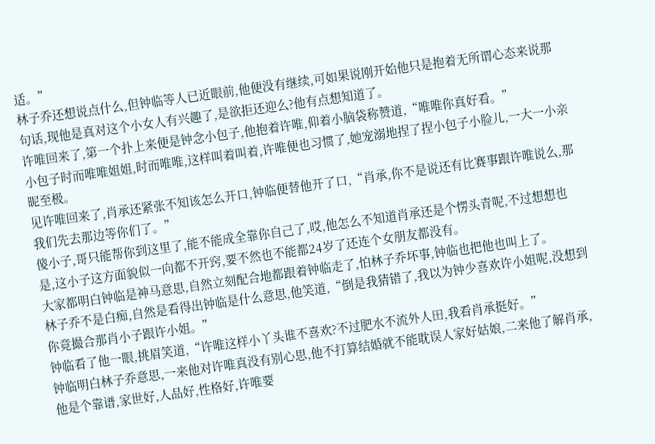适。”
林子乔还想说点什么,但钟临等人已近眼前,他便没有继续,可如果说刚开始他只是抱着无所谓心态来说那句话,现他是真对这个小女人有兴趣了,是欲拒还迎么?他有点想知道了。
许唯回来了,第一个扑上来便是钟念小包子,他抱着许唯,仰着小脑袋称赞道,“唯唯你真好看。”
小包子时而唯唯姐姐,时而唯唯,这样叫着叫着,许唯便也习惯了,她宠溺地捏了捏小包子小脸儿,一大一小亲昵至极。
见许唯回来了,肖承还紧张不知该怎么开口,钟临便替他开了口,“肖承,你不是说还有比赛事跟许唯说么,那我们先去那边等你们了。”
傻小子,哥只能帮你到这里了,能不能成全靠你自己了,哎,他怎么不知道肖承还是个愣头青呢,不过想想也是,这小子这方面貌似一向都不开窍,要不然也不能都24岁了还连个女朋友都没有。
大家都明白钟临是神马意思,自然立刻配合地都跟着钟临走了,怕林子乔坏事,钟临也把他也叫上了。
林子乔不是白痴,自然是看得出钟临是什么意思,他笑道,“倒是我猜错了,我以为钟少喜欢许小姐呢,没想到你竟撮合那肖小子跟许小姐。”
钟临看了他一眼,挑眉笑道,“许唯这样小丫头谁不喜欢?不过肥水不流外人田,我看肖承挺好。”
钟临明白林子乔意思,一来他对许唯真没有别心思,他不打算结婚就不能耽误人家好姑娘,二来他了解肖承,他是个靠谱,家世好,人品好,性格好,许唯要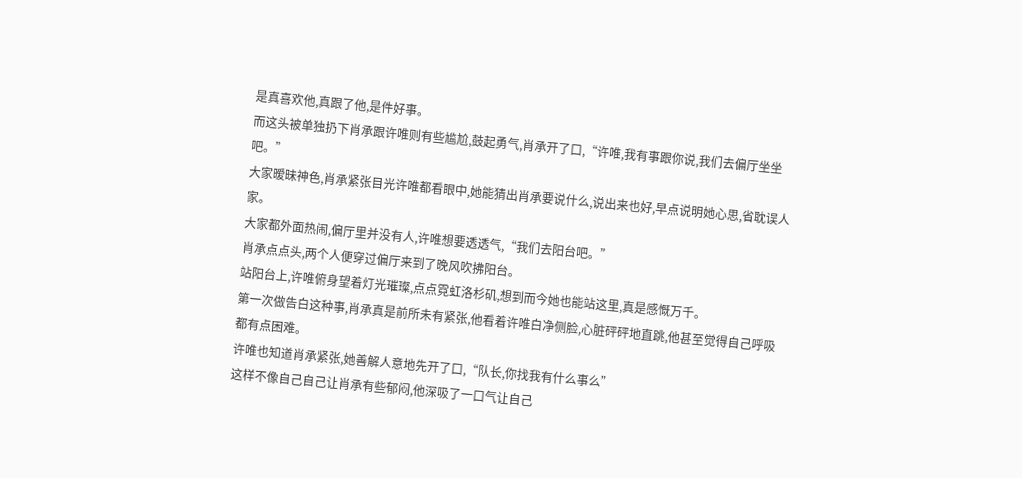是真喜欢他,真跟了他,是件好事。
而这头被单独扔下肖承跟许唯则有些尴尬,鼓起勇气,肖承开了口,“许唯,我有事跟你说,我们去偏厅坐坐吧。”
大家暧昧神色,肖承紧张目光许唯都看眼中,她能猜出肖承要说什么,说出来也好,早点说明她心思,省耽误人家。
大家都外面热闹,偏厅里并没有人,许唯想要透透气,“我们去阳台吧。”
肖承点点头,两个人便穿过偏厅来到了晚风吹拂阳台。
站阳台上,许唯俯身望着灯光璀璨,点点霓虹洛杉矶,想到而今她也能站这里,真是感慨万千。
第一次做告白这种事,肖承真是前所未有紧张,他看着许唯白净侧脸,心脏砰砰地直跳,他甚至觉得自己呼吸都有点困难。
许唯也知道肖承紧张,她善解人意地先开了口,“队长,你找我有什么事么”
这样不像自己自己让肖承有些郁闷,他深吸了一口气让自己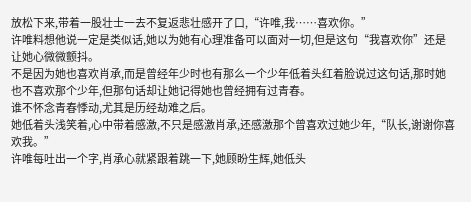放松下来,带着一股壮士一去不复返悲壮感开了口,“许唯,我……喜欢你。”
许唯料想他说一定是类似话,她以为她有心理准备可以面对一切,但是这句“我喜欢你”还是让她心微微颤抖。
不是因为她也喜欢肖承,而是曾经年少时也有那么一个少年低着头红着脸说过这句话,那时她也不喜欢那个少年,但那句话却让她记得她也曾经拥有过青春。
谁不怀念青春悸动,尤其是历经劫难之后。
她低着头浅笑着,心中带着感激,不只是感激肖承,还感激那个曾喜欢过她少年,“队长,谢谢你喜欢我。”
许唯每吐出一个字,肖承心就紧跟着跳一下,她顾盼生辉,她低头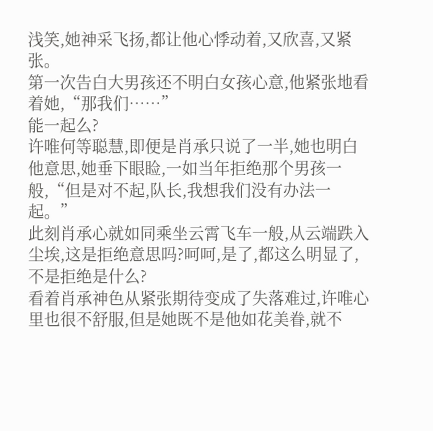浅笑,她神采飞扬,都让他心悸动着,又欣喜,又紧张。
第一次告白大男孩还不明白女孩心意,他紧张地看着她,“那我们……”
能一起么?
许唯何等聪慧,即便是肖承只说了一半,她也明白他意思,她垂下眼睑,一如当年拒绝那个男孩一般,“但是对不起,队长,我想我们没有办法一起。”
此刻肖承心就如同乘坐云霄飞车一般,从云端跌入尘埃,这是拒绝意思吗?呵呵,是了,都这么明显了,不是拒绝是什么?
看着肖承神色从紧张期待变成了失落难过,许唯心里也很不舒服,但是她既不是他如花美眷,就不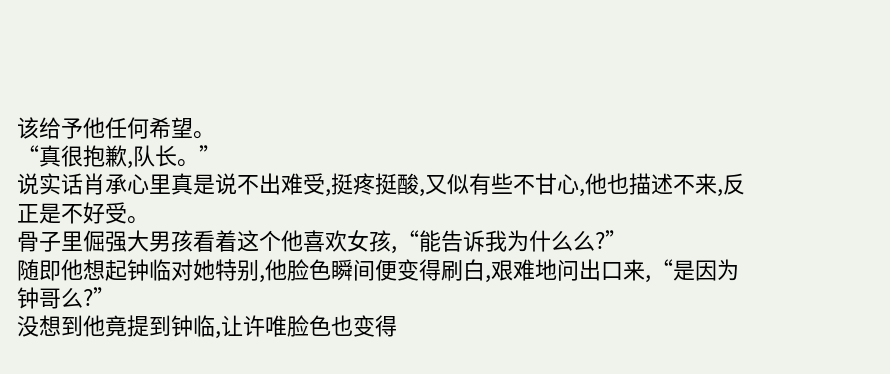该给予他任何希望。
“真很抱歉,队长。”
说实话肖承心里真是说不出难受,挺疼挺酸,又似有些不甘心,他也描述不来,反正是不好受。
骨子里倔强大男孩看着这个他喜欢女孩,“能告诉我为什么么?”
随即他想起钟临对她特别,他脸色瞬间便变得刷白,艰难地问出口来,“是因为钟哥么?”
没想到他竟提到钟临,让许唯脸色也变得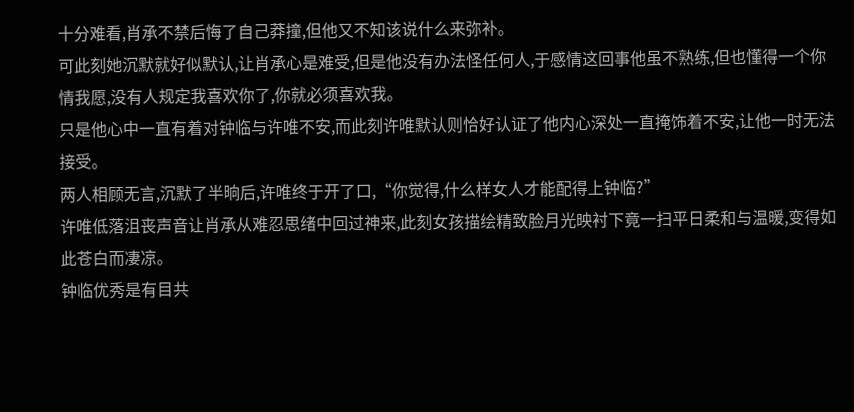十分难看,肖承不禁后悔了自己莽撞,但他又不知该说什么来弥补。
可此刻她沉默就好似默认,让肖承心是难受,但是他没有办法怪任何人,于感情这回事他虽不熟练,但也懂得一个你情我愿,没有人规定我喜欢你了,你就必须喜欢我。
只是他心中一直有着对钟临与许唯不安,而此刻许唯默认则恰好认证了他内心深处一直掩饰着不安,让他一时无法接受。
两人相顾无言,沉默了半晌后,许唯终于开了口,“你觉得,什么样女人才能配得上钟临?”
许唯低落沮丧声音让肖承从难忍思绪中回过神来,此刻女孩描绘精致脸月光映衬下竟一扫平日柔和与温暖,变得如此苍白而凄凉。
钟临优秀是有目共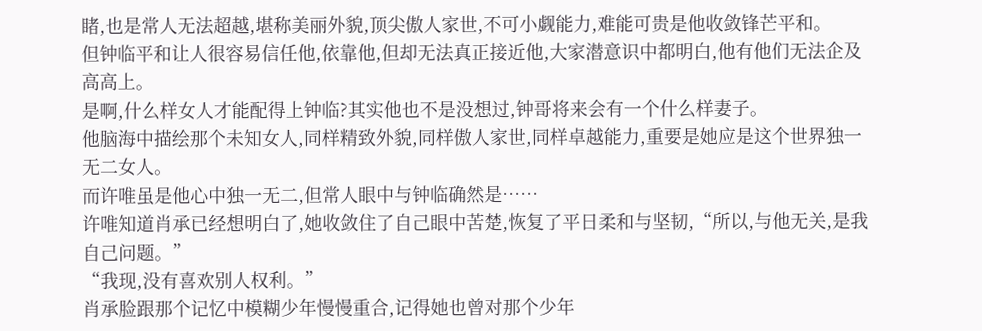睹,也是常人无法超越,堪称美丽外貌,顶尖傲人家世,不可小觑能力,难能可贵是他收敛锋芒平和。
但钟临平和让人很容易信任他,依靠他,但却无法真正接近他,大家潜意识中都明白,他有他们无法企及高高上。
是啊,什么样女人才能配得上钟临?其实他也不是没想过,钟哥将来会有一个什么样妻子。
他脑海中描绘那个未知女人,同样精致外貌,同样傲人家世,同样卓越能力,重要是她应是这个世界独一无二女人。
而许唯虽是他心中独一无二,但常人眼中与钟临确然是……
许唯知道肖承已经想明白了,她收敛住了自己眼中苦楚,恢复了平日柔和与坚韧,“所以,与他无关,是我自己问题。”
“我现,没有喜欢别人权利。”
肖承脸跟那个记忆中模糊少年慢慢重合,记得她也曾对那个少年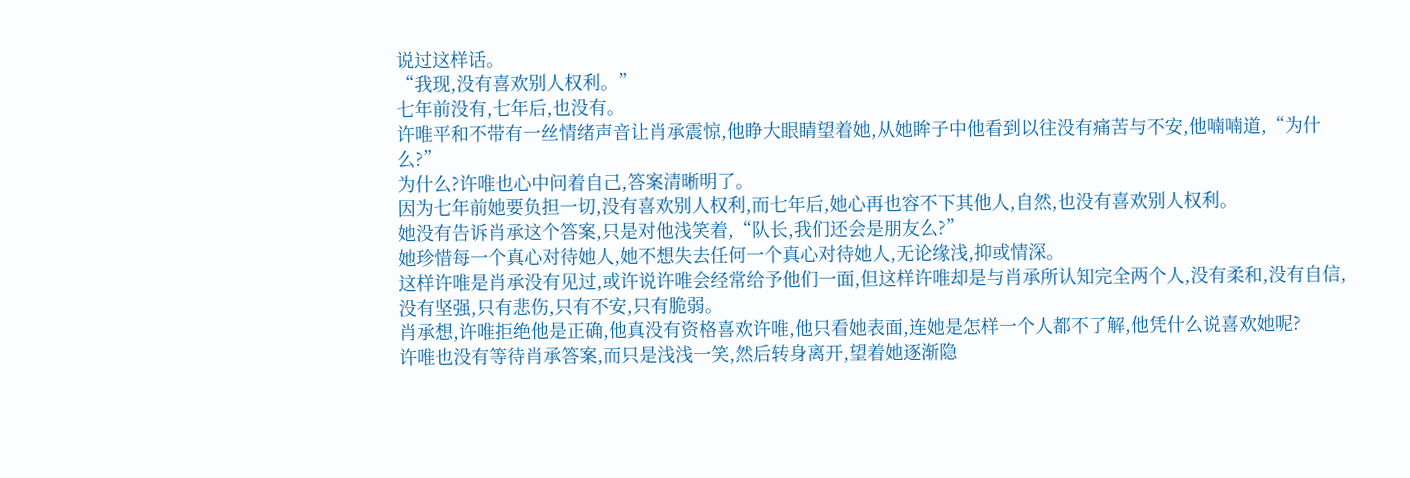说过这样话。
“我现,没有喜欢别人权利。”
七年前没有,七年后,也没有。
许唯平和不带有一丝情绪声音让肖承震惊,他睁大眼睛望着她,从她眸子中他看到以往没有痛苦与不安,他喃喃道,“为什么?”
为什么?许唯也心中问着自己,答案清晰明了。
因为七年前她要负担一切,没有喜欢别人权利,而七年后,她心再也容不下其他人,自然,也没有喜欢别人权利。
她没有告诉肖承这个答案,只是对他浅笑着,“队长,我们还会是朋友么?”
她珍惜每一个真心对待她人,她不想失去任何一个真心对待她人,无论缘浅,抑或情深。
这样许唯是肖承没有见过,或许说许唯会经常给予他们一面,但这样许唯却是与肖承所认知完全两个人,没有柔和,没有自信,没有坚强,只有悲伤,只有不安,只有脆弱。
肖承想,许唯拒绝他是正确,他真没有资格喜欢许唯,他只看她表面,连她是怎样一个人都不了解,他凭什么说喜欢她呢?
许唯也没有等待肖承答案,而只是浅浅一笑,然后转身离开,望着她逐渐隐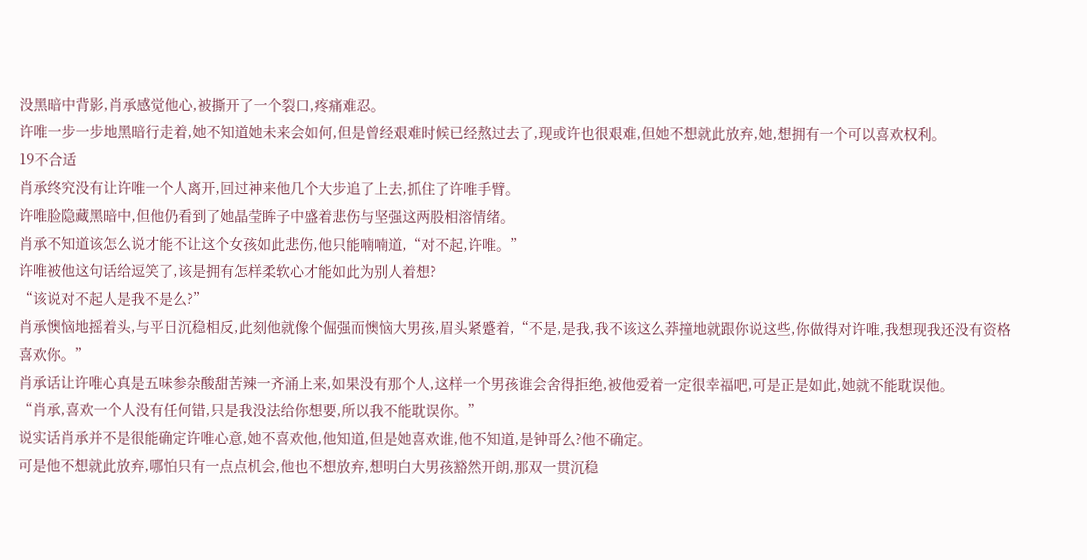没黑暗中背影,肖承感觉他心,被撕开了一个裂口,疼痛难忍。
许唯一步一步地黑暗行走着,她不知道她未来会如何,但是曾经艰难时候已经熬过去了,现或许也很艰难,但她不想就此放弃,她,想拥有一个可以喜欢权利。
19不合适
肖承终究没有让许唯一个人离开,回过神来他几个大步追了上去,抓住了许唯手臂。
许唯脸隐藏黑暗中,但他仍看到了她晶莹眸子中盛着悲伤与坚强这两股相溶情绪。
肖承不知道该怎么说才能不让这个女孩如此悲伤,他只能喃喃道,“对不起,许唯。”
许唯被他这句话给逗笑了,该是拥有怎样柔软心才能如此为别人着想?
“该说对不起人是我不是么?”
肖承懊恼地摇着头,与平日沉稳相反,此刻他就像个倔强而懊恼大男孩,眉头紧蹙着,“不是,是我,我不该这么莽撞地就跟你说这些,你做得对许唯,我想现我还没有资格喜欢你。”
肖承话让许唯心真是五味参杂酸甜苦辣一齐涌上来,如果没有那个人,这样一个男孩谁会舍得拒绝,被他爱着一定很幸福吧,可是正是如此,她就不能耽误他。
“肖承,喜欢一个人没有任何错,只是我没法给你想要,所以我不能耽误你。”
说实话肖承并不是很能确定许唯心意,她不喜欢他,他知道,但是她喜欢谁,他不知道,是钟哥么?他不确定。
可是他不想就此放弃,哪怕只有一点点机会,他也不想放弃,想明白大男孩豁然开朗,那双一贯沉稳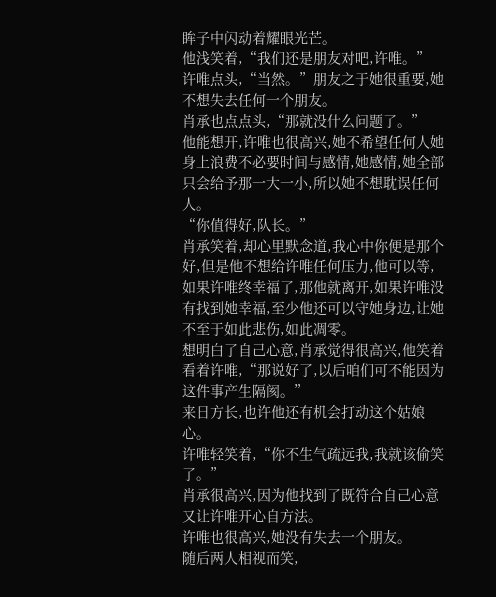眸子中闪动着耀眼光芒。
他浅笑着,“我们还是朋友对吧,许唯。”
许唯点头,“当然。”朋友之于她很重要,她不想失去任何一个朋友。
肖承也点点头,“那就没什么问题了。”
他能想开,许唯也很高兴,她不希望任何人她身上浪费不必要时间与感情,她感情,她全部只会给予那一大一小,所以她不想耽误任何人。
“你值得好,队长。”
肖承笑着,却心里默念道,我心中你便是那个好,但是他不想给许唯任何压力,他可以等,如果许唯终幸福了,那他就离开,如果许唯没有找到她幸福,至少他还可以守她身边,让她不至于如此悲伤,如此凋零。
想明白了自己心意,肖承觉得很高兴,他笑着看着许唯,“那说好了,以后咱们可不能因为这件事产生隔阂。”
来日方长,也许他还有机会打动这个姑娘心。
许唯轻笑着,“你不生气疏远我,我就该偷笑了。”
肖承很高兴,因为他找到了既符合自己心意又让许唯开心自方法。
许唯也很高兴,她没有失去一个朋友。
随后两人相视而笑,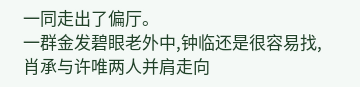一同走出了偏厅。
一群金发碧眼老外中,钟临还是很容易找,肖承与许唯两人并肩走向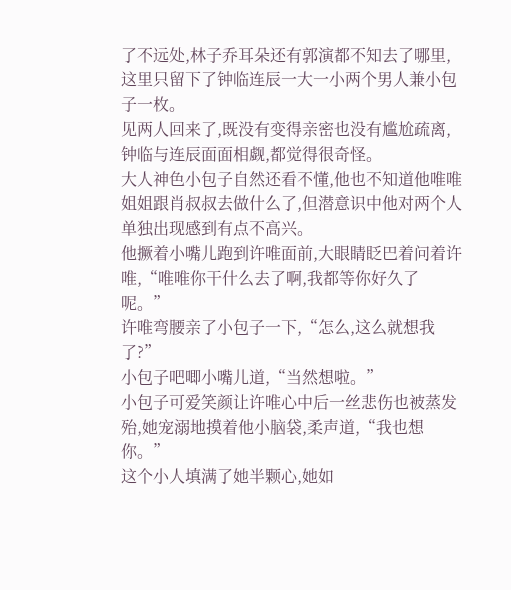了不远处,林子乔耳朵还有郭演都不知去了哪里,这里只留下了钟临连辰一大一小两个男人兼小包子一枚。
见两人回来了,既没有变得亲密也没有尴尬疏离,钟临与连辰面面相觑,都觉得很奇怪。
大人神色小包子自然还看不懂,他也不知道他唯唯姐姐跟肖叔叔去做什么了,但潜意识中他对两个人单独出现感到有点不高兴。
他撅着小嘴儿跑到许唯面前,大眼睛眨巴着问着许唯,“唯唯你干什么去了啊,我都等你好久了呢。”
许唯弯腰亲了小包子一下,“怎么,这么就想我了?”
小包子吧唧小嘴儿道,“当然想啦。”
小包子可爱笑颜让许唯心中后一丝悲伤也被蒸发殆,她宠溺地摸着他小脑袋,柔声道,“我也想你。”
这个小人填满了她半颗心,她如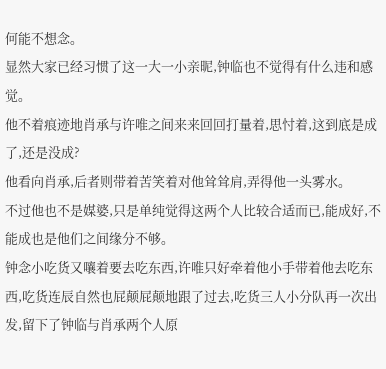何能不想念。
显然大家已经习惯了这一大一小亲昵,钟临也不觉得有什么违和感觉。
他不着痕迹地肖承与许唯之间来来回回打量着,思忖着,这到底是成了,还是没成?
他看向肖承,后者则带着苦笑着对他耸耸肩,弄得他一头雾水。
不过他也不是媒婆,只是单纯觉得这两个人比较合适而已,能成好,不能成也是他们之间缘分不够。
钟念小吃货又嚷着要去吃东西,许唯只好牵着他小手带着他去吃东西,吃货连辰自然也屁颠屁颠地跟了过去,吃货三人小分队再一次出发,留下了钟临与肖承两个人原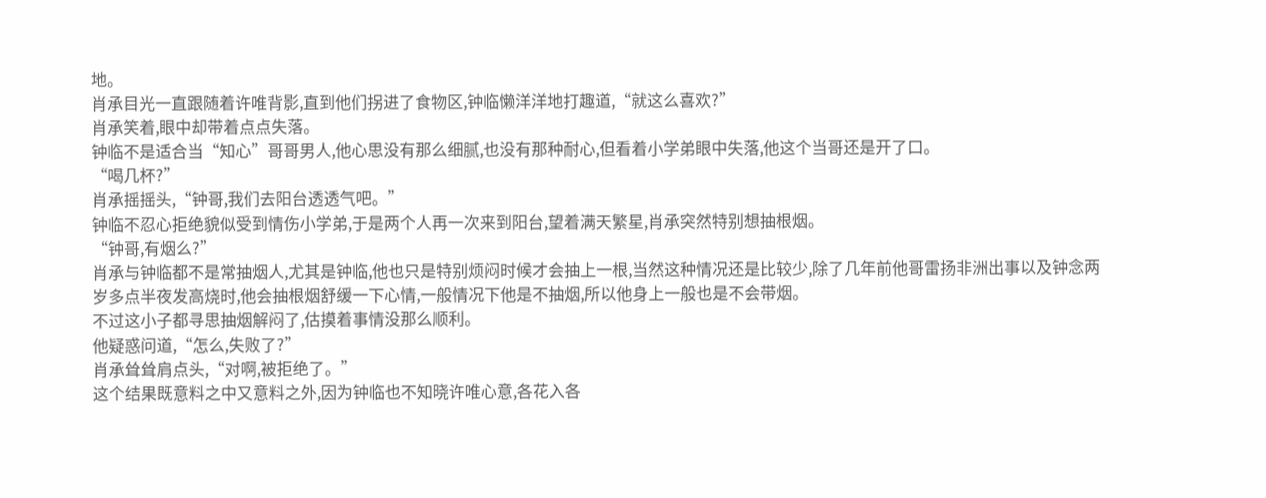地。
肖承目光一直跟随着许唯背影,直到他们拐进了食物区,钟临懒洋洋地打趣道,“就这么喜欢?”
肖承笑着,眼中却带着点点失落。
钟临不是适合当“知心”哥哥男人,他心思没有那么细腻,也没有那种耐心,但看着小学弟眼中失落,他这个当哥还是开了口。
“喝几杯?”
肖承摇摇头,“钟哥,我们去阳台透透气吧。”
钟临不忍心拒绝貌似受到情伤小学弟,于是两个人再一次来到阳台,望着满天繁星,肖承突然特别想抽根烟。
“钟哥,有烟么?”
肖承与钟临都不是常抽烟人,尤其是钟临,他也只是特别烦闷时候才会抽上一根,当然这种情况还是比较少,除了几年前他哥雷扬非洲出事以及钟念两岁多点半夜发高烧时,他会抽根烟舒缓一下心情,一般情况下他是不抽烟,所以他身上一般也是不会带烟。
不过这小子都寻思抽烟解闷了,估摸着事情没那么顺利。
他疑惑问道,“怎么,失败了?”
肖承耸耸肩点头,“对啊,被拒绝了。”
这个结果既意料之中又意料之外,因为钟临也不知晓许唯心意,各花入各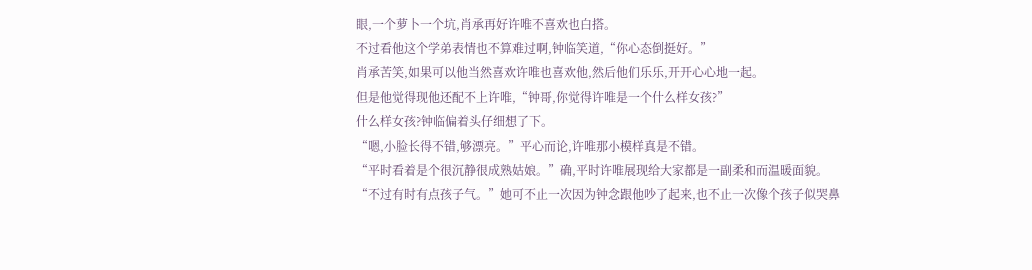眼,一个萝卜一个坑,肖承再好许唯不喜欢也白搭。
不过看他这个学弟表情也不算难过啊,钟临笑道,“你心态倒挺好。”
肖承苦笑,如果可以他当然喜欢许唯也喜欢他,然后他们乐乐,开开心心地一起。
但是他觉得现他还配不上许唯,“钟哥,你觉得许唯是一个什么样女孩?”
什么样女孩?钟临偏着头仔细想了下。
“嗯,小脸长得不错,够漂亮。”平心而论,许唯那小模样真是不错。
“平时看着是个很沉静很成熟姑娘。”确,平时许唯展现给大家都是一副柔和而温暖面貌。
“不过有时有点孩子气。”她可不止一次因为钟念跟他吵了起来,也不止一次像个孩子似哭鼻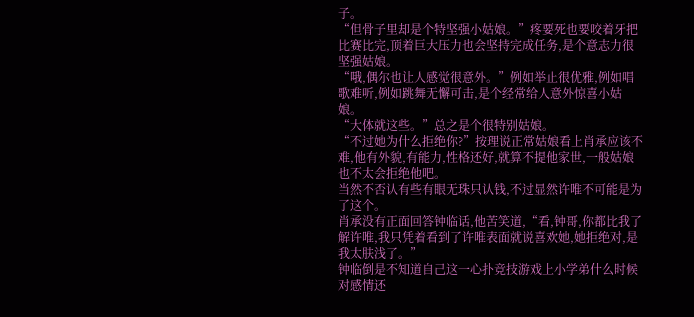子。
“但骨子里却是个特坚强小姑娘。”疼要死也要咬着牙把比赛比完,顶着巨大压力也会坚持完成任务,是个意志力很坚强姑娘。
“哦,偶尔也让人感觉很意外。”例如举止很优雅,例如唱歌难听,例如跳舞无懈可击,是个经常给人意外惊喜小姑娘。
“大体就这些。”总之是个很特别姑娘。
“不过她为什么拒绝你?”按理说正常姑娘看上肖承应该不难,他有外貌,有能力,性格还好,就算不提他家世,一般姑娘也不太会拒绝他吧。
当然不否认有些有眼无珠只认钱,不过显然许唯不可能是为了这个。
肖承没有正面回答钟临话,他苦笑道,“看,钟哥,你都比我了解许唯,我只凭着看到了许唯表面就说喜欢她,她拒绝对,是我太肤浅了。”
钟临倒是不知道自己这一心扑竞技游戏上小学弟什么时候对感情还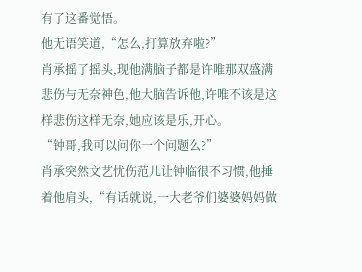有了这番觉悟。
他无语笑道,“怎么,打算放弃啦?”
肖承摇了摇头,现他满脑子都是许唯那双盛满悲伤与无奈神色,他大脑告诉他,许唯不该是这样悲伤这样无奈,她应该是乐,开心。
“钟哥,我可以问你一个问题么?”
肖承突然文艺忧伤范儿让钟临很不习惯,他捶着他肩头,“有话就说,一大老爷们婆婆妈妈做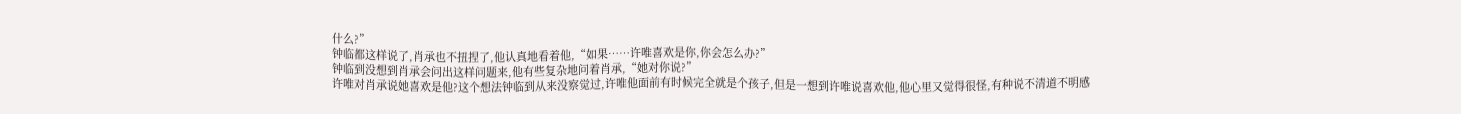什么?”
钟临都这样说了,肖承也不扭捏了,他认真地看着他,“如果……许唯喜欢是你,你会怎么办?”
钟临到没想到肖承会问出这样问题来,他有些复杂地问着肖承,“她对你说?”
许唯对肖承说她喜欢是他?这个想法钟临到从来没察觉过,许唯他面前有时候完全就是个孩子,但是一想到许唯说喜欢他,他心里又觉得很怪,有种说不清道不明感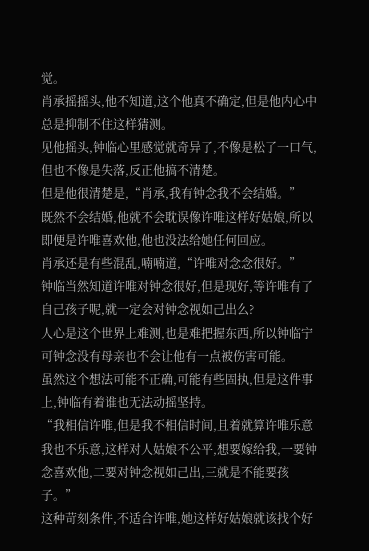觉。
肖承摇摇头,他不知道,这个他真不确定,但是他内心中总是抑制不住这样猜测。
见他摇头,钟临心里感觉就奇异了,不像是松了一口气,但也不像是失落,反正他搞不清楚。
但是他很清楚是,“肖承,我有钟念我不会结婚。”
既然不会结婚,他就不会耽误像许唯这样好姑娘,所以即便是许唯喜欢他,他也没法给她任何回应。
肖承还是有些混乱,喃喃道,“许唯对念念很好。”
钟临当然知道许唯对钟念很好,但是现好,等许唯有了自己孩子呢,就一定会对钟念视如己出么?
人心是这个世界上难测,也是难把握东西,所以钟临宁可钟念没有母亲也不会让他有一点被伤害可能。
虽然这个想法可能不正确,可能有些固执,但是这件事上,钟临有着谁也无法动摇坚持。
“我相信许唯,但是我不相信时间,且着就算许唯乐意我也不乐意,这样对人姑娘不公平,想要嫁给我,一要钟念喜欢他,二要对钟念视如己出,三就是不能要孩子。”
这种苛刻条件,不适合许唯,她这样好姑娘就该找个好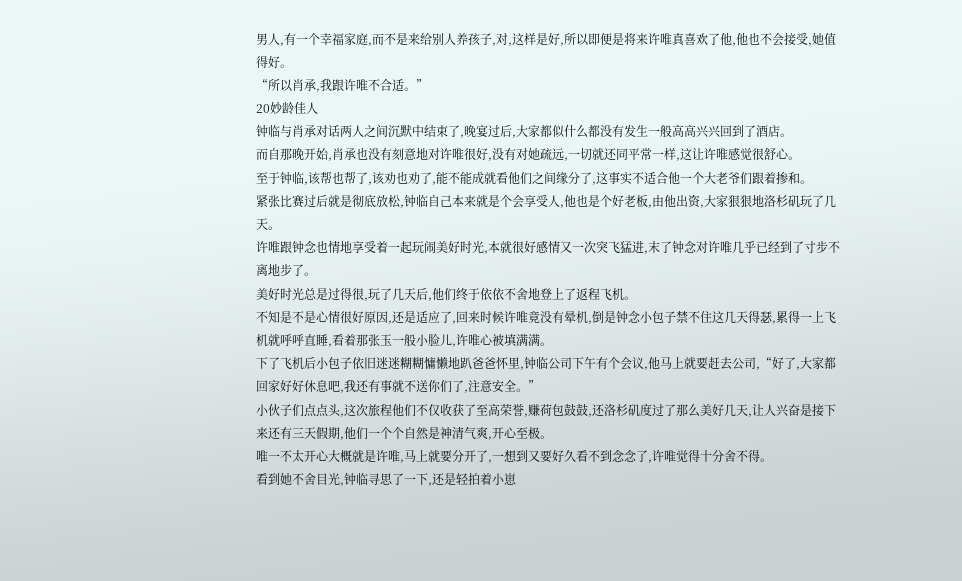男人,有一个幸福家庭,而不是来给别人养孩子,对,这样是好,所以即便是将来许唯真喜欢了他,他也不会接受,她值得好。
“所以肖承,我跟许唯不合适。”
20妙龄佳人
钟临与肖承对话两人之间沉默中结束了,晚宴过后,大家都似什么都没有发生一般高高兴兴回到了酒店。
而自那晚开始,肖承也没有刻意地对许唯很好,没有对她疏远,一切就还同平常一样,这让许唯感觉很舒心。
至于钟临,该帮也帮了,该劝也劝了,能不能成就看他们之间缘分了,这事实不适合他一个大老爷们跟着掺和。
紧张比赛过后就是彻底放松,钟临自己本来就是个会享受人,他也是个好老板,由他出资,大家狠狠地洛杉矶玩了几天。
许唯跟钟念也情地享受着一起玩闹美好时光,本就很好感情又一次突飞猛进,末了钟念对许唯几乎已经到了寸步不离地步了。
美好时光总是过得很,玩了几天后,他们终于依依不舍地登上了返程飞机。
不知是不是心情很好原因,还是适应了,回来时候许唯竟没有晕机,倒是钟念小包子禁不住这几天得瑟,累得一上飞机就呼呼直睡,看着那张玉一般小脸儿,许唯心被填满满。
下了飞机后小包子依旧迷迷糊糊慵懒地趴爸爸怀里,钟临公司下午有个会议,他马上就要赶去公司,“好了,大家都回家好好休息吧,我还有事就不送你们了,注意安全。”
小伙子们点点头,这次旅程他们不仅收获了至高荣誉,赚荷包鼓鼓,还洛杉矶度过了那么美好几天,让人兴奋是接下来还有三天假期,他们一个个自然是神清气爽,开心至极。
唯一不太开心大概就是许唯,马上就要分开了,一想到又要好久看不到念念了,许唯觉得十分舍不得。
看到她不舍目光,钟临寻思了一下,还是轻拍着小崽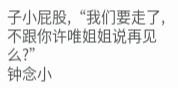子小屁股,“我们要走了,不跟你许唯姐姐说再见么?”
钟念小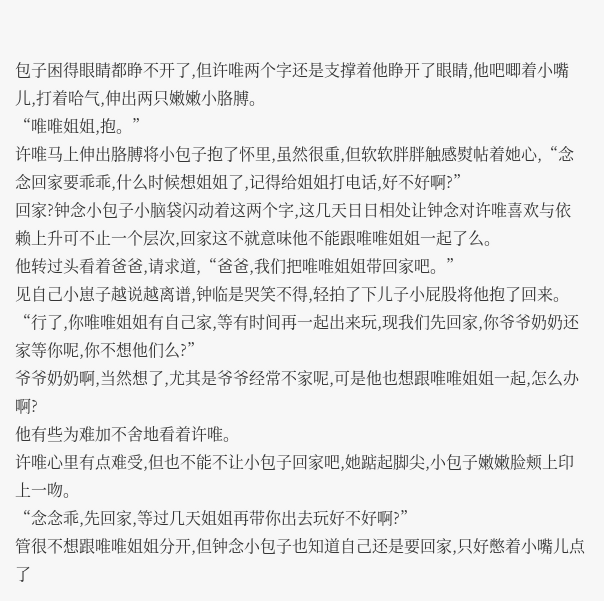包子困得眼睛都睁不开了,但许唯两个字还是支撑着他睁开了眼睛,他吧唧着小嘴儿,打着哈气,伸出两只嫩嫩小胳膊。
“唯唯姐姐,抱。”
许唯马上伸出胳膊将小包子抱了怀里,虽然很重,但软软胖胖触感熨帖着她心,“念念回家要乖乖,什么时候想姐姐了,记得给姐姐打电话,好不好啊?”
回家?钟念小包子小脑袋闪动着这两个字,这几天日日相处让钟念对许唯喜欢与依赖上升可不止一个层次,回家这不就意味他不能跟唯唯姐姐一起了么。
他转过头看着爸爸,请求道,“爸爸,我们把唯唯姐姐带回家吧。”
见自己小崽子越说越离谱,钟临是哭笑不得,轻拍了下儿子小屁股将他抱了回来。
“行了,你唯唯姐姐有自己家,等有时间再一起出来玩,现我们先回家,你爷爷奶奶还家等你呢,你不想他们么?”
爷爷奶奶啊,当然想了,尤其是爷爷经常不家呢,可是他也想跟唯唯姐姐一起,怎么办啊?
他有些为难加不舍地看着许唯。
许唯心里有点难受,但也不能不让小包子回家吧,她踮起脚尖,小包子嫩嫩脸颊上印上一吻。
“念念乖,先回家,等过几天姐姐再带你出去玩好不好啊?”
管很不想跟唯唯姐姐分开,但钟念小包子也知道自己还是要回家,只好憋着小嘴儿点了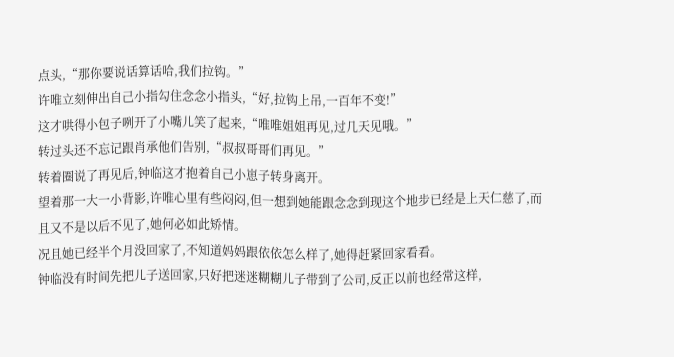点头,“那你要说话算话哈,我们拉钩。”
许唯立刻伸出自己小指勾住念念小指头,“好,拉钩上吊,一百年不变!”
这才哄得小包子咧开了小嘴儿笑了起来,“唯唯姐姐再见,过几天见哦。”
转过头还不忘记跟肖承他们告别,“叔叔哥哥们再见。”
转着圈说了再见后,钟临这才抱着自己小崽子转身离开。
望着那一大一小背影,许唯心里有些闷闷,但一想到她能跟念念到现这个地步已经是上天仁慈了,而且又不是以后不见了,她何必如此矫情。
况且她已经半个月没回家了,不知道妈妈跟依依怎么样了,她得赶紧回家看看。
钟临没有时间先把儿子送回家,只好把迷迷糊糊儿子带到了公司,反正以前也经常这样,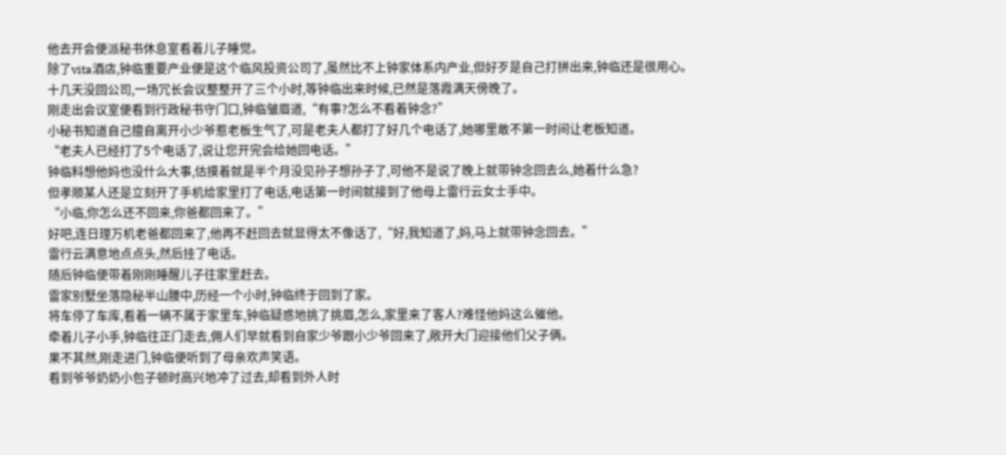他去开会便派秘书休息室看着儿子睡觉。
除了vita酒店,钟临重要产业便是这个临风投资公司了,虽然比不上钟家体系内产业,但好歹是自己打拼出来,钟临还是很用心。
十几天没回公司,一场冗长会议整整开了三个小时,等钟临出来时候,已然是落霞满天傍晚了。
刚走出会议室便看到行政秘书守门口,钟临皱眉道,“有事?怎么不看着钟念?”
小秘书知道自己擅自离开小少爷惹老板生气了,可是老夫人都打了好几个电话了,她哪里敢不第一时间让老板知道。
“老夫人已经打了5个电话了,说让您开完会给她回电话。”
钟临料想他妈也没什么大事,估摸着就是半个月没见孙子想孙子了,可他不是说了晚上就带钟念回去么,她着什么急?
但孝顺某人还是立刻开了手机给家里打了电话,电话第一时间就接到了他母上雷行云女士手中。
“小临,你怎么还不回来,你爸都回来了。”
好吧,连日理万机老爸都回来了,他再不赶回去就显得太不像话了,“好,我知道了,妈,马上就带钟念回去。”
雷行云满意地点点头,然后挂了电话。
随后钟临便带着刚刚睡醒儿子往家里赶去。
雷家别墅坐落隐秘半山腰中,历经一个小时,钟临终于回到了家。
将车停了车库,看着一辆不属于家里车,钟临疑惑地挑了挑眉,怎么,家里来了客人?难怪他妈这么催他。
牵着儿子小手,钟临往正门走去,佣人们早就看到自家少爷跟小少爷回来了,敞开大门迎接他们父子俩。
果不其然,刚走进门,钟临便听到了母亲欢声笑语。
看到爷爷奶奶小包子顿时高兴地冲了过去,却看到外人时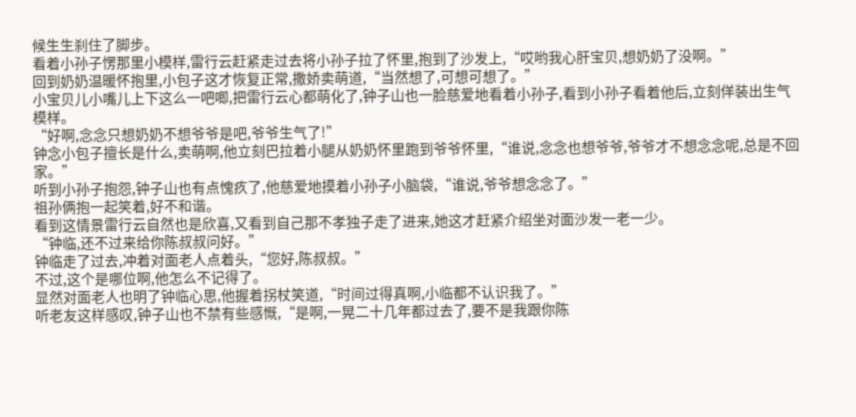候生生刹住了脚步。
看着小孙子愣那里小模样,雷行云赶紧走过去将小孙子拉了怀里,抱到了沙发上,“哎哟我心肝宝贝,想奶奶了没啊。”
回到奶奶温暖怀抱里,小包子这才恢复正常,撒娇卖萌道,“当然想了,可想可想了。”
小宝贝儿小嘴儿上下这么一吧唧,把雷行云心都萌化了,钟子山也一脸慈爱地看着小孙子,看到小孙子看着他后,立刻佯装出生气模样。
“好啊,念念只想奶奶不想爷爷是吧,爷爷生气了!”
钟念小包子擅长是什么,卖萌啊,他立刻巴拉着小腿从奶奶怀里跑到爷爷怀里,“谁说,念念也想爷爷,爷爷才不想念念呢,总是不回家。”
听到小孙子抱怨,钟子山也有点愧疚了,他慈爱地摸着小孙子小脑袋,“谁说,爷爷想念念了。”
祖孙俩抱一起笑着,好不和谐。
看到这情景雷行云自然也是欣喜,又看到自己那不孝独子走了进来,她这才赶紧介绍坐对面沙发一老一少。
“钟临,还不过来给你陈叔叔问好。”
钟临走了过去,冲着对面老人点着头,“您好,陈叔叔。”
不过,这个是哪位啊,他怎么不记得了。
显然对面老人也明了钟临心思,他握着拐杖笑道,“时间过得真啊,小临都不认识我了。”
听老友这样感叹,钟子山也不禁有些感慨,“是啊,一晃二十几年都过去了,要不是我跟你陈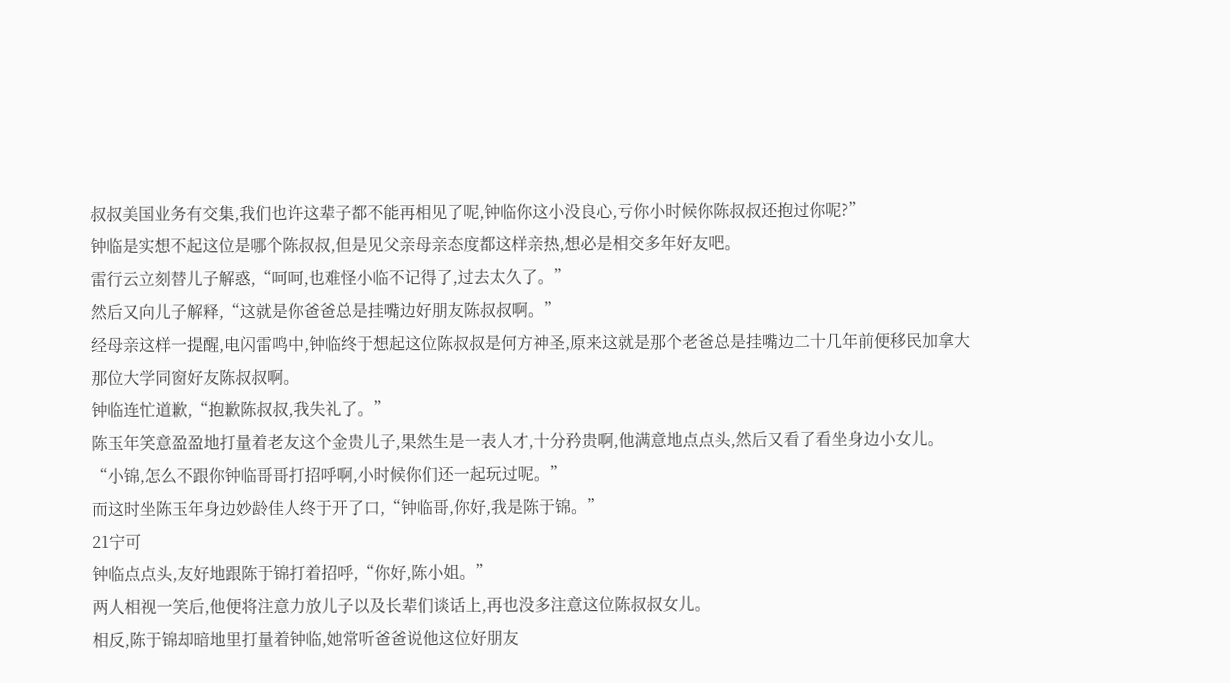叔叔美国业务有交集,我们也许这辈子都不能再相见了呢,钟临你这小没良心,亏你小时候你陈叔叔还抱过你呢?”
钟临是实想不起这位是哪个陈叔叔,但是见父亲母亲态度都这样亲热,想必是相交多年好友吧。
雷行云立刻替儿子解惑,“呵呵,也难怪小临不记得了,过去太久了。”
然后又向儿子解释,“这就是你爸爸总是挂嘴边好朋友陈叔叔啊。”
经母亲这样一提醒,电闪雷鸣中,钟临终于想起这位陈叔叔是何方神圣,原来这就是那个老爸总是挂嘴边二十几年前便移民加拿大那位大学同窗好友陈叔叔啊。
钟临连忙道歉,“抱歉陈叔叔,我失礼了。”
陈玉年笑意盈盈地打量着老友这个金贵儿子,果然生是一表人才,十分矜贵啊,他满意地点点头,然后又看了看坐身边小女儿。
“小锦,怎么不跟你钟临哥哥打招呼啊,小时候你们还一起玩过呢。”
而这时坐陈玉年身边妙龄佳人终于开了口,“钟临哥,你好,我是陈于锦。”
21宁可
钟临点点头,友好地跟陈于锦打着招呼,“你好,陈小姐。”
两人相视一笑后,他便将注意力放儿子以及长辈们谈话上,再也没多注意这位陈叔叔女儿。
相反,陈于锦却暗地里打量着钟临,她常听爸爸说他这位好朋友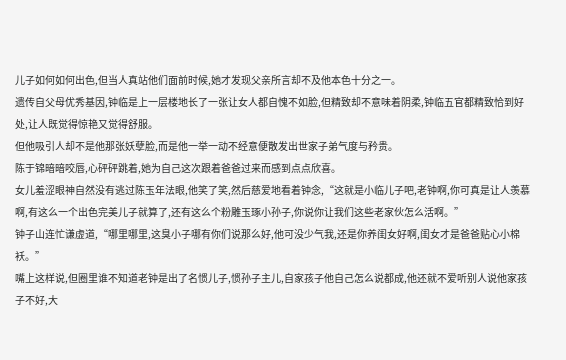儿子如何如何出色,但当人真站他们面前时候,她才发现父亲所言却不及他本色十分之一。
遗传自父母优秀基因,钟临是上一层楼地长了一张让女人都自愧不如脸,但精致却不意味着阴柔,钟临五官都精致恰到好处,让人既觉得惊艳又觉得舒服。
但他吸引人却不是他那张妖孽脸,而是他一举一动不经意便散发出世家子弟气度与矜贵。
陈于锦暗暗咬唇,心砰砰跳着,她为自己这次跟着爸爸过来而感到点点欣喜。
女儿羞涩眼神自然没有逃过陈玉年法眼,他笑了笑,然后慈爱地看着钟念,“这就是小临儿子吧,老钟啊,你可真是让人羡慕啊,有这么一个出色完美儿子就算了,还有这么个粉雕玉琢小孙子,你说你让我们这些老家伙怎么活啊。”
钟子山连忙谦虚道,“哪里哪里,这臭小子哪有你们说那么好,他可没少气我,还是你养闺女好啊,闺女才是爸爸贴心小棉袄。”
嘴上这样说,但圈里谁不知道老钟是出了名惯儿子,惯孙子主儿,自家孩子他自己怎么说都成,他还就不爱听别人说他家孩子不好,大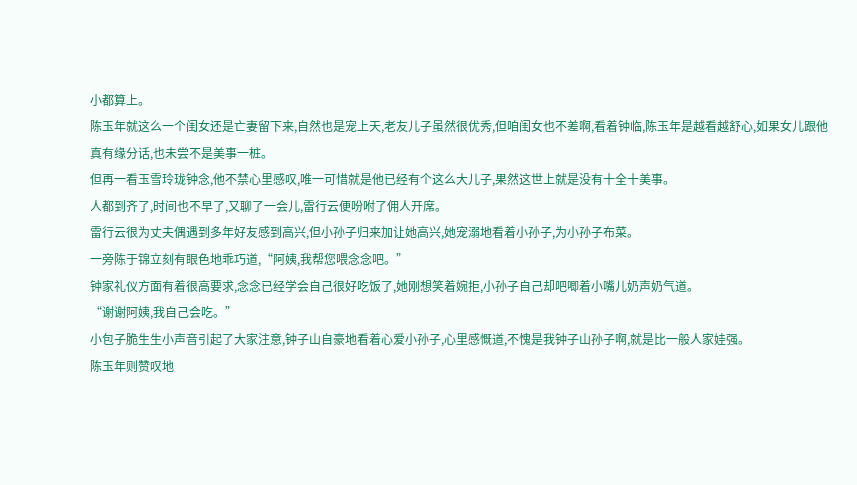小都算上。
陈玉年就这么一个闺女还是亡妻留下来,自然也是宠上天,老友儿子虽然很优秀,但咱闺女也不差啊,看着钟临,陈玉年是越看越舒心,如果女儿跟他真有缘分话,也未尝不是美事一桩。
但再一看玉雪玲珑钟念,他不禁心里感叹,唯一可惜就是他已经有个这么大儿子,果然这世上就是没有十全十美事。
人都到齐了,时间也不早了,又聊了一会儿,雷行云便吩咐了佣人开席。
雷行云很为丈夫偶遇到多年好友感到高兴,但小孙子归来加让她高兴,她宠溺地看着小孙子,为小孙子布菜。
一旁陈于锦立刻有眼色地乖巧道,“阿姨,我帮您喂念念吧。”
钟家礼仪方面有着很高要求,念念已经学会自己很好吃饭了,她刚想笑着婉拒,小孙子自己却吧唧着小嘴儿奶声奶气道。
“谢谢阿姨,我自己会吃。”
小包子脆生生小声音引起了大家注意,钟子山自豪地看着心爱小孙子,心里感慨道,不愧是我钟子山孙子啊,就是比一般人家娃强。
陈玉年则赞叹地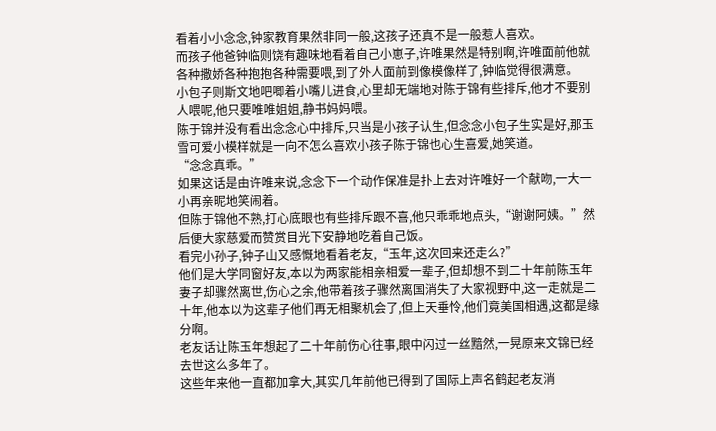看着小小念念,钟家教育果然非同一般,这孩子还真不是一般惹人喜欢。
而孩子他爸钟临则饶有趣味地看着自己小崽子,许唯果然是特别啊,许唯面前他就各种撒娇各种抱抱各种需要喂,到了外人面前到像模像样了,钟临觉得很满意。
小包子则斯文地吧唧着小嘴儿进食,心里却无端地对陈于锦有些排斥,他才不要别人喂呢,他只要唯唯姐姐,静书妈妈喂。
陈于锦并没有看出念念心中排斥,只当是小孩子认生,但念念小包子生实是好,那玉雪可爱小模样就是一向不怎么喜欢小孩子陈于锦也心生喜爱,她笑道。
“念念真乖。”
如果这话是由许唯来说,念念下一个动作保准是扑上去对许唯好一个献吻,一大一小再亲昵地笑闹着。
但陈于锦他不熟,打心底眼也有些排斥跟不喜,他只乖乖地点头,“谢谢阿姨。”然后便大家慈爱而赞赏目光下安静地吃着自己饭。
看完小孙子,钟子山又感慨地看着老友,“玉年,这次回来还走么?”
他们是大学同窗好友,本以为两家能相亲相爱一辈子,但却想不到二十年前陈玉年妻子却骤然离世,伤心之余,他带着孩子骤然离国消失了大家视野中,这一走就是二十年,他本以为这辈子他们再无相聚机会了,但上天垂怜,他们竟美国相遇,这都是缘分啊。
老友话让陈玉年想起了二十年前伤心往事,眼中闪过一丝黯然,一晃原来文锦已经去世这么多年了。
这些年来他一直都加拿大,其实几年前他已得到了国际上声名鹤起老友消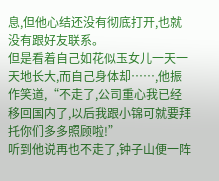息,但他心结还没有彻底打开,也就没有跟好友联系。
但是看着自己如花似玉女儿一天一天地长大,而自己身体却……,他振作笑道,“不走了,公司重心我已经移回国内了,以后我跟小锦可就要拜托你们多多照顾啦!”
听到他说再也不走了,钟子山便一阵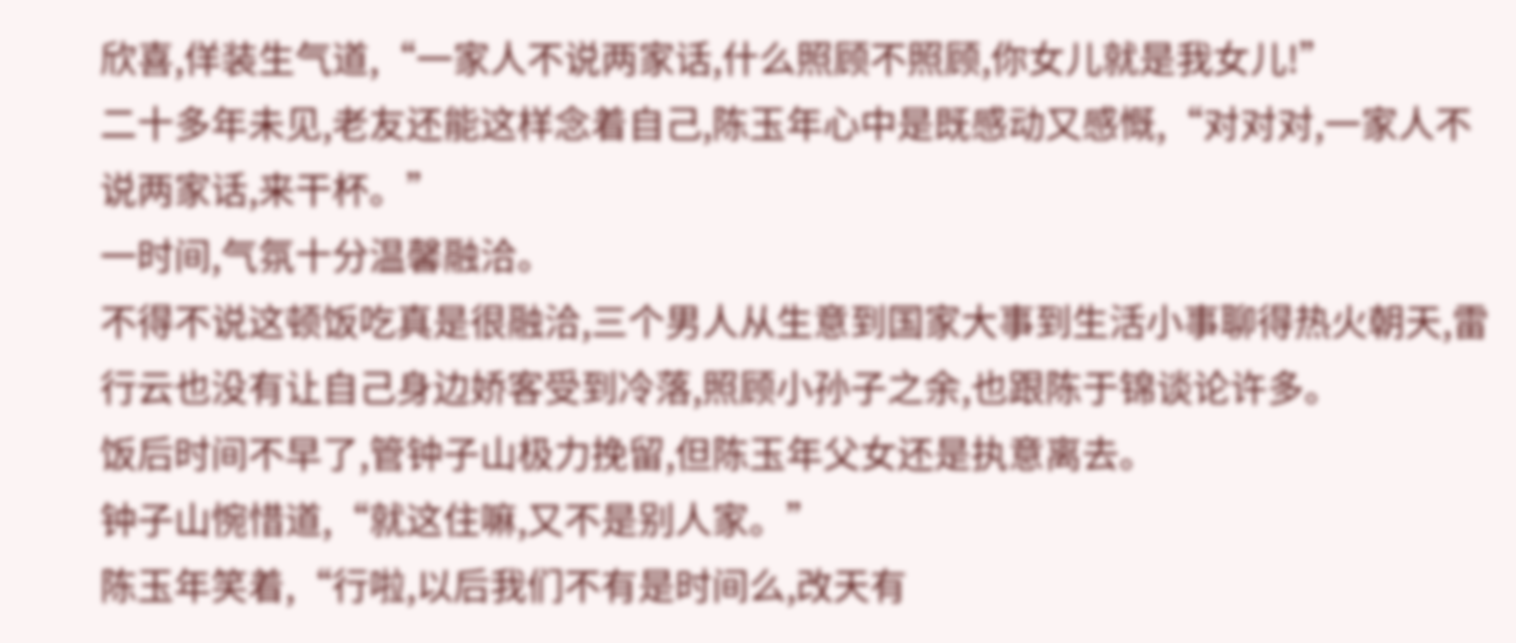欣喜,佯装生气道,“一家人不说两家话,什么照顾不照顾,你女儿就是我女儿!”
二十多年未见,老友还能这样念着自己,陈玉年心中是既感动又感慨,“对对对,一家人不说两家话,来干杯。”
一时间,气氛十分温馨融洽。
不得不说这顿饭吃真是很融洽,三个男人从生意到国家大事到生活小事聊得热火朝天,雷行云也没有让自己身边娇客受到冷落,照顾小孙子之余,也跟陈于锦谈论许多。
饭后时间不早了,管钟子山极力挽留,但陈玉年父女还是执意离去。
钟子山惋惜道,“就这住嘛,又不是别人家。”
陈玉年笑着,“行啦,以后我们不有是时间么,改天有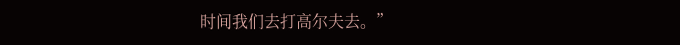时间我们去打高尔夫去。”